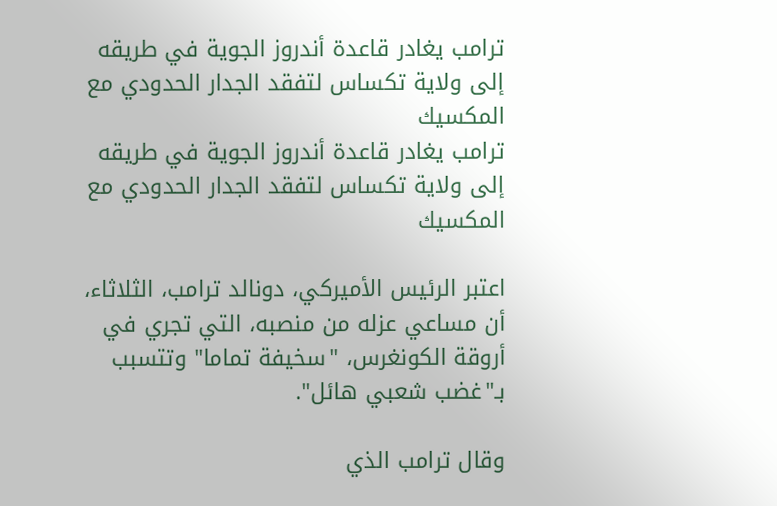ترامب يغادر قاعدة أندروز الجوية في طريقه إلى ولاية تكساس لتفقد الجدار الحدودي مع المكسيك
ترامب يغادر قاعدة أندروز الجوية في طريقه إلى ولاية تكساس لتفقد الجدار الحدودي مع المكسيك

اعتبر الرئيس الأميركي، دونالد ترامب، الثلاثاء، أن مساعي عزله من منصبه، التي تجري في أروقة الكونغرس، "سخيفة تماما" وتتسبب بـ"غضب شعبي هائل".

وقال ترامب الذي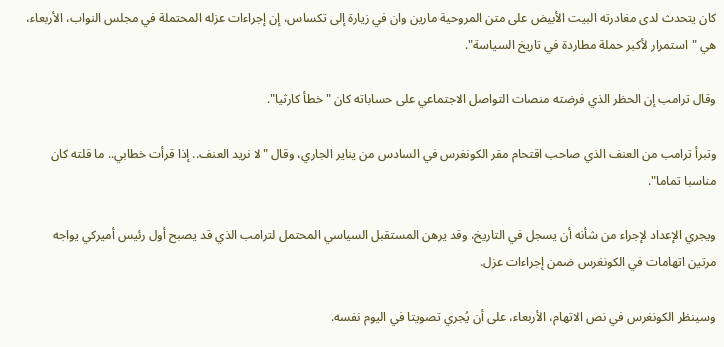كان يتحدث لدى مغادرته البيت الأبيض على متن المروحية مارين وان في زيارة إلى تكساس، إن إجراءات عزله المحتملة في مجلس النواب، الأربعاء، هي "استمرار لأكبر حملة مطاردة في تاريخ السياسة".

وقال ترامب إن الحظر الذي فرضته منصات التواصل الاجتماعي على حساباته كان "خطأ كارثيا".

وتبرأ ترامب من العنف الذي صاحب اقتحام مقر الكونغرس في السادس من يناير الجاري، وقال "لا نريد العنف.. إذا قرأت خطابي.. ما قلته كان مناسبا تماما".

ويجري الإعداد لإجراء من شأنه أن يسجل في التاريخ، وقد يرهن المستقبل السياسي المحتمل لترامب الذي قد يصبح أول رئيس أميركي يواجه مرتين اتهامات في الكونغرس ضمن إجراءات عزل.

وسينظر الكونغرس في نص الاتهام، الأربعاء، على أن يُجري تصويتا في اليوم نفسه.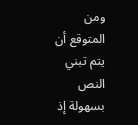ومن المتوقع أن يتم تبني النص بسهولة إذ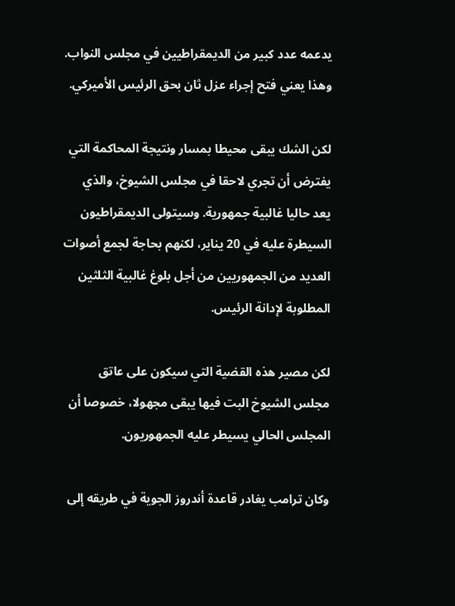يدعمه عدد كبير من الديمقراطيين في مجلس النواب. وهذا يعني فتح إجراء عزل ثان بحق الرئيس الأميركي.

لكن الشك يبقى محيطا بمسار ونتيجة المحاكمة التي يفترض أن تجري لاحقا في مجلس الشيوخ، والذي يعد حاليا غالبية جمهورية. وسيتولى الديمقراطيون السيطرة عليه في 20 يناير، لكنهم بحاجة لجمع أصوات العديد من الجمهوريين من أجل بلوغ غالبية الثلثين المطلوبة لإدانة الرئيس.

لكن مصير هذه القضية التي سيكون على عاتق مجلس الشيوخ البت فيها يبقى مجهولا، خصوصا أن المجلس الحالي يسيطر عليه الجمهوريون.

وكان ترامب يغادر قاعدة أندروز الجوية في طريقه إلى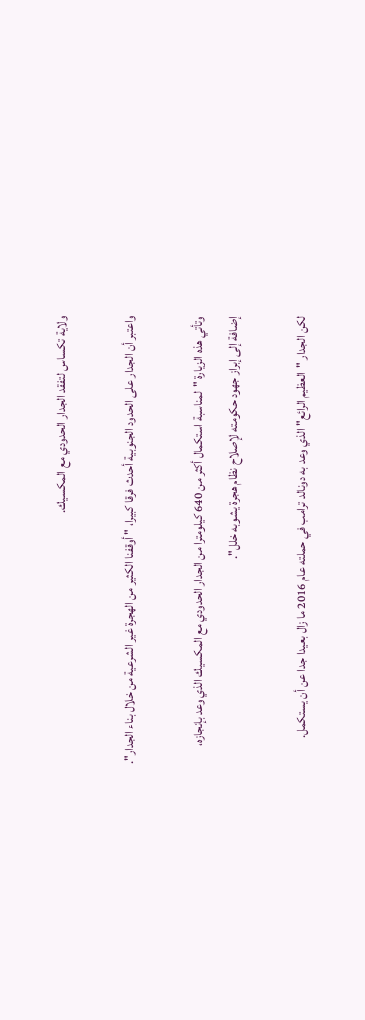ولاية تكساس لتفقد الجدار الحدودي مع المكسيك.

واعتبر أن الجدار على الحدود الجنوبية أحدث فرقا كبيرا، " أوقفنا الكثير من الهجرة غير الشرعية من خلال بناء الجدار".

وتأتي هذه الزيارة "لمناسبة استكمال أكثر من 640 كيلومترا من الجدار الحدودي مع المكسيك الذي وعد بإنجازه، إضافة إلى إبراز جهود حكومته لإصلاح نظام هجرة يشوبه خلل".

لكن الجدار "العظيم الرائع" الذي وعد به دونالد ترامب في حملته عام 2016 ما زال بعيدا جدا عن أن يستكمل.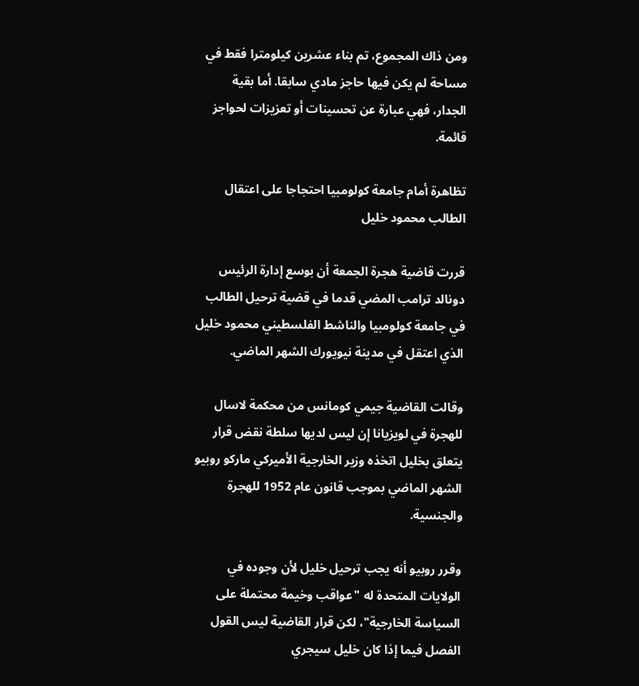ومن ذاك المجموع، تم بناء عشرين كيلومترا فقط في مساحة لم يكن فيها حاجز مادي سابقا. أما بقية الجدار، فهي عبارة عن تحسينات أو تعزيزات لحواجز قائمة.

تظاهرة أمام جامعة كولومبيا احتجاجا على اعتقال الطالب محمود خليل

قررت قاضية هجرة الجمعة أن بوسع إدارة الرئيس دونالد ترامب المضي قدما في قضية ترحيل الطالب في جامعة كولومبيا والناشط الفلسطيني محمود خليل الذي اعتقل في مدينة نيويورك الشهر الماضي.

وقالت القاضية جيمي كومانس من محكمة لاسال للهجرة في لويزيانا إن ليس لديها سلطة نقض قرار يتعلق بخليل اتخذه وزير الخارجية الأميركي ماركو روبيو الشهر الماضي بموجب قانون عام 1952 للهجرة والجنسية.

وقرر روبيو أنه يجب ترحيل خليل لأن وجوده في الولايات المتحدة له "عواقب وخيمة محتملة على السياسة الخارجية"، لكن قرار القاضية ليس القول الفصل فيما إذا كان خليل سيجري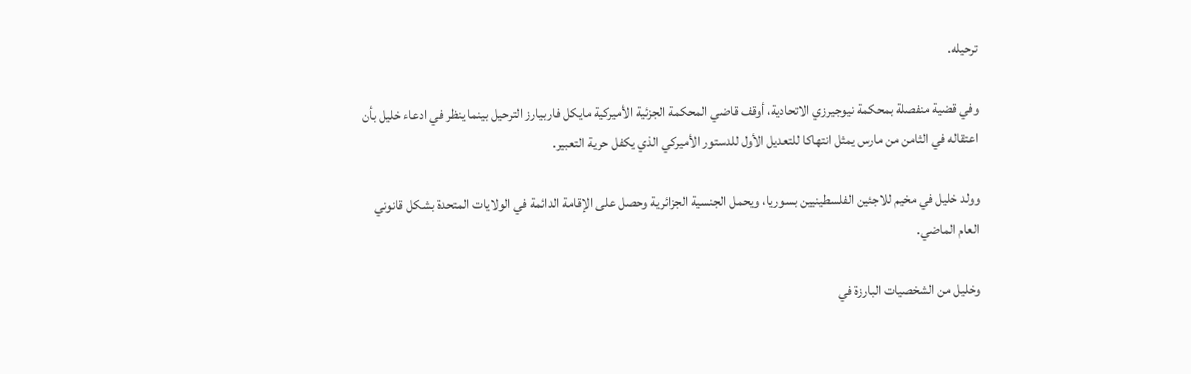ترحيله.

وفي قضية منفصلة بمحكمة نيوجيرزي الاتحادية، أوقف قاضي المحكمة الجزئية الأميركية مايكل فاربيارز الترحيل بينما ينظر في ادعاء خليل بأن اعتقاله في الثامن من مارس يمثل انتهاكا للتعديل الأول للدستور الأميركي الذي يكفل حرية التعبير.

وولد خليل في مخيم للاجئين الفلسطينيين بسوريا، ويحمل الجنسية الجزائرية وحصل على الإقامة الدائمة في الولايات المتحدة بشكل قانوني العام الماضي.

وخليل من الشخصيات البارزة في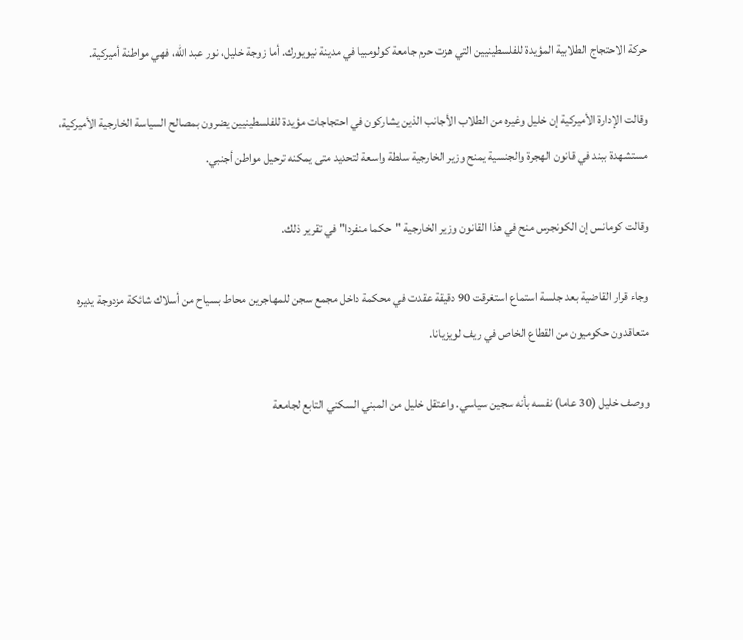حركة الاحتجاج الطلابية المؤيدة للفلسطينيين التي هزت حرم جامعة كولومبيا في مدينة نيويورك. أما زوجة خليل، نور عبد الله، فهي مواطنة أميركية.

وقالت الإدارة الأميركية إن خليل وغيره من الطلاب الأجانب الذين يشاركون في احتجاجات مؤيدة للفلسطينيين يضرون بمصالح السياسة الخارجية الأميركية، مستشهدة ببند في قانون الهجرة والجنسية يمنح وزير الخارجية سلطة واسعة لتحديد متى يمكنه ترحيل مواطن أجنبي.

وقالت كومانس إن الكونجرس منح في هذا القانون وزير الخارجية "حكما منفردا" في تقرير ذلك.

وجاء قرار القاضية بعد جلسة استماع استغرقت 90 دقيقة عقدت في محكمة داخل مجمع سجن للمهاجرين محاط بسياح من أسلاك شائكة مزدوجة يديره متعاقدون حكوميون من القطاع الخاص في ريف لويزيانا.

ووصف خليل (30 عاما) نفسه بأنه سجين سياسي. واعتقل خليل من المبني السكني التابع لجامعة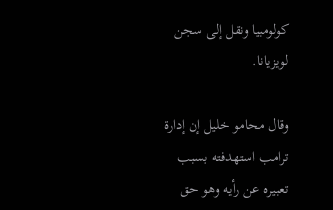كولومبيا ونقل إلى سجن لويزيانا.

وقال محامو خليل إن إدارة ترامب استهدفته بسبب تعبيره عن رأيه وهو حق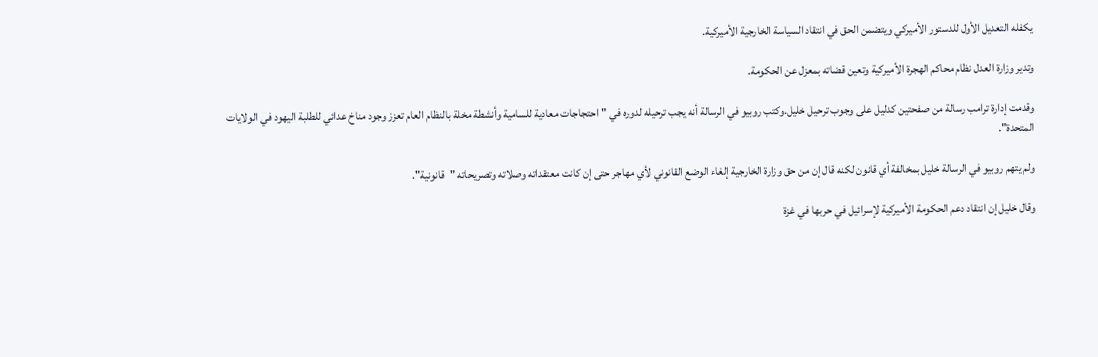يكفله التعديل الأول للدستور الأميركي ويتضمن الحق في انتقاد السياسة الخارجية الأميركية.

وتدير وزارة العدل نظام محاكم الهجرة الأميركية وتعين قضاته بمعزل عن الحكومة.

وقدمت إدارة ترامب رسالة من صفحتين كدليل على وجوب ترحيل خليل.وكتب روبيو في الرسالة أنه يجب ترحيله لدوره في "احتجاجات معادية للسامية وأنشطة مخلة بالنظام العام تعزز وجود مناخ عدائي للطلبة اليهود في الولايات المتحدة".

ولم يتهم روبيو في الرسالة خليل بمخالفة أي قانون لكنه قال إن من حق وزارة الخارجية إلغاء الوضع القانوني لأي مهاجر حتى إن كانت معتقداته وصلاته وتصريحاته "قانونية".

وقال خليل إن انتقاد دعم الحكومة الأميركية لإسرائيل في حربها في غزة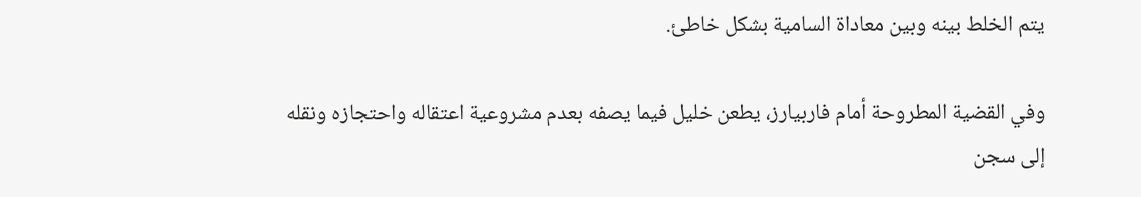يتم الخلط بينه وبين معاداة السامية بشكل خاطئ.

وفي القضية المطروحة أمام فاربيارز، يطعن خليل فيما يصفه بعدم مشروعية اعتقاله واحتجازه ونقله إلى سجن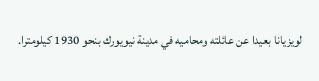لويزيانا بعيدا عن عائلته ومحاميه في مدينة نيويورك بنحو 1930 كيلومترا.